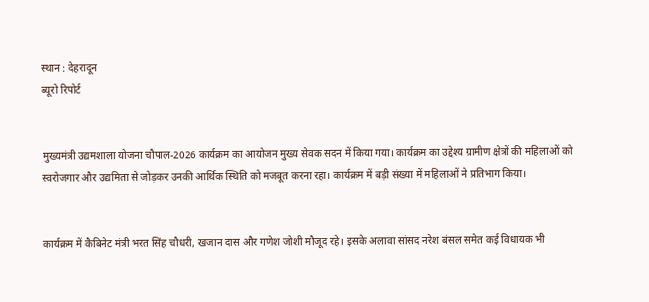स्थान : देहरादून
ब्यूरो रिपोर्ट


मुख्यमंत्री उद्यमशाला योजना चौपाल-2026 कार्यक्रम का आयोजन मुख्य सेवक सदन में किया गया। कार्यक्रम का उद्देश्य ग्रामीण क्षेत्रों की महिलाओं को स्वरोजगार और उद्यमिता से जोड़कर उनकी आर्थिक स्थिति को मजबूत करना रहा। कार्यक्रम में बड़ी संख्या में महिलाओं ने प्रतिभाग किया।


कार्यक्रम में कैबिनेट मंत्री भरत सिंह चौधरी, खजान दास और गणेश जोशी मौजूद रहे। इसके अलावा सांसद नरेश बंसल समेत कई विधायक भी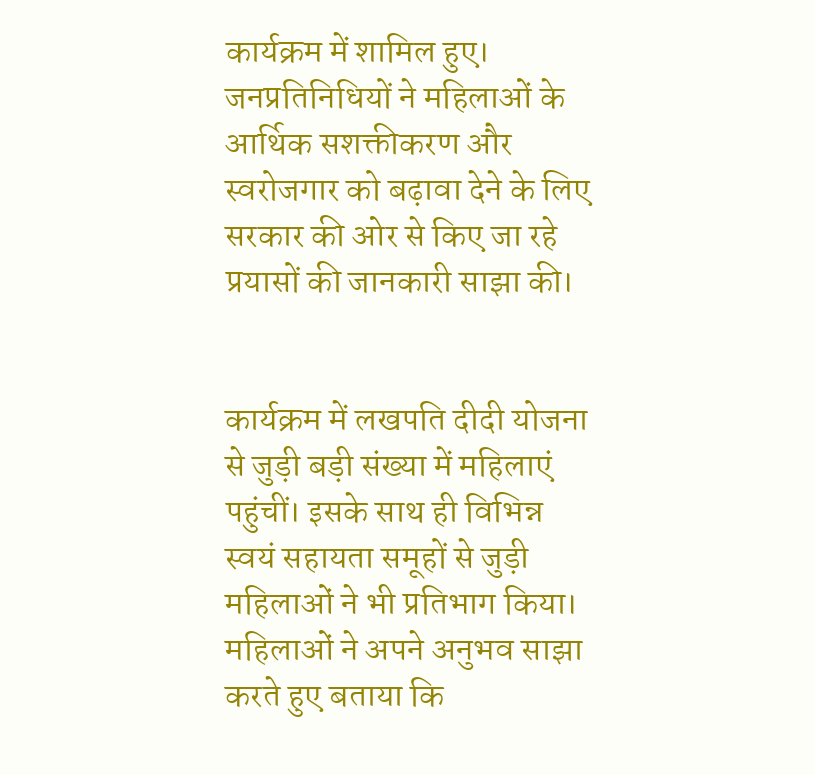कार्यक्रम में शामिल हुए। जनप्रतिनिधियों ने महिलाओं के आर्थिक सशक्तीकरण और स्वरोजगार को बढ़ावा देने के लिए सरकार की ओर से किए जा रहे प्रयासों की जानकारी साझा की।


कार्यक्रम में लखपति दीदी योजना से जुड़ी बड़ी संख्या में महिलाएं पहुंचीं। इसके साथ ही विभिन्न स्वयं सहायता समूहों से जुड़ी महिलाओं ने भी प्रतिभाग किया। महिलाओं ने अपने अनुभव साझा करते हुए बताया कि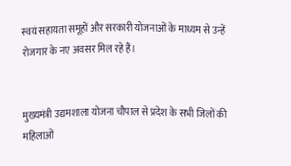स्वयं सहायता समूहों और सरकारी योजनाओं के माध्यम से उन्हें रोजगार के नए अवसर मिल रहे हैं।


मुख्यमंत्री उद्यमशाला योजना चौपाल से प्रदेश के सभी जिलों की महिलाओं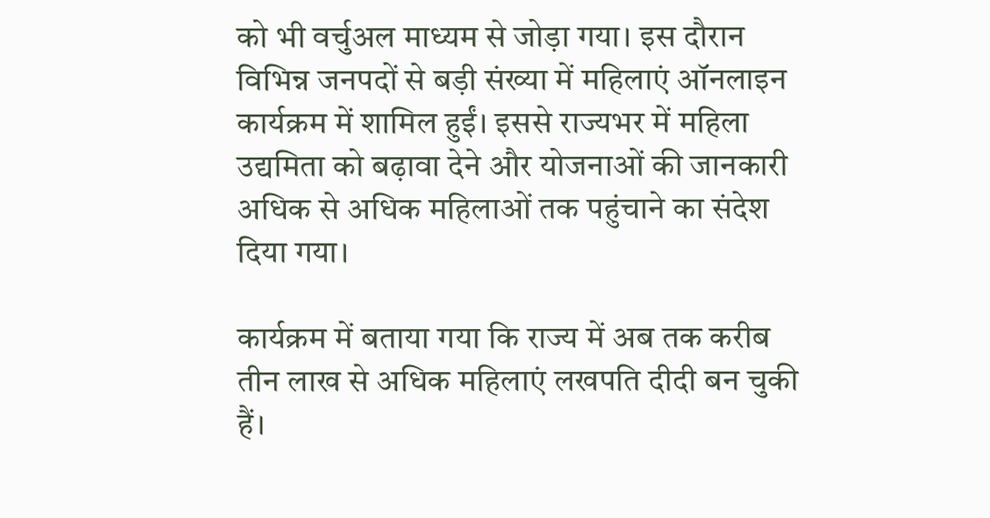को भी वर्चुअल माध्यम से जोड़ा गया। इस दौरान विभिन्न जनपदों से बड़ी संख्या में महिलाएं ऑनलाइन कार्यक्रम में शामिल हुईं। इससे राज्यभर में महिला उद्यमिता को बढ़ावा देने और योजनाओं की जानकारी अधिक से अधिक महिलाओं तक पहुंचाने का संदेश दिया गया।

कार्यक्रम में बताया गया कि राज्य में अब तक करीब तीन लाख से अधिक महिलाएं लखपति दीदी बन चुकी हैं।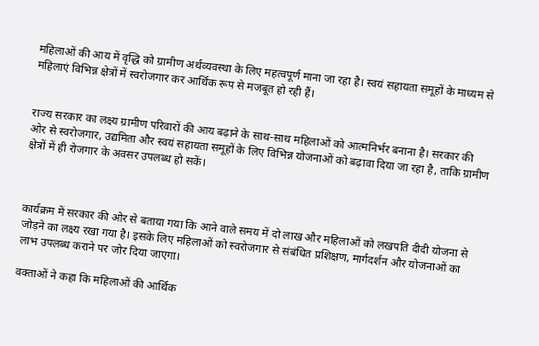महिलाओं की आय में वृद्धि को ग्रामीण अर्थव्यवस्था के लिए महत्वपूर्ण माना जा रहा है। स्वयं सहायता समूहों के माध्यम से महिलाएं विभिन्न क्षेत्रों में स्वरोजगार कर आर्थिक रूप से मजबूत हो रही हैं।


राज्य सरकार का लक्ष्य ग्रामीण परिवारों की आय बढ़ाने के साथ-साथ महिलाओं को आत्मनिर्भर बनाना है। सरकार की ओर से स्वरोजगार, उद्यमिता और स्वयं सहायता समूहों के लिए विभिन्न योजनाओं को बढ़ावा दिया जा रहा है, ताकि ग्रामीण क्षेत्रों में ही रोजगार के अवसर उपलब्ध हो सकें।



कार्यक्रम में सरकार की ओर से बताया गया कि आने वाले समय में दो लाख और महिलाओं को लखपति दीदी योजना से जोड़ने का लक्ष्य रखा गया है। इसके लिए महिलाओं को स्वरोजगार से संबंधित प्रशिक्षण, मार्गदर्शन और योजनाओं का लाभ उपलब्ध कराने पर जोर दिया जाएगा।

वक्ताओं ने कहा कि महिलाओं की आर्थिक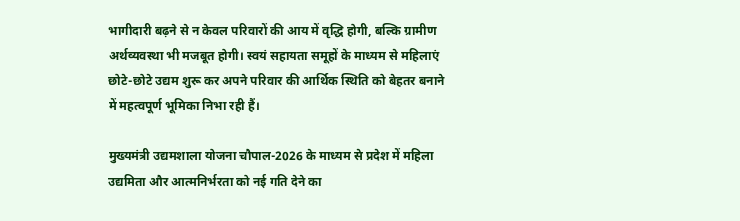भागीदारी बढ़ने से न केवल परिवारों की आय में वृद्धि होगी, बल्कि ग्रामीण अर्थव्यवस्था भी मजबूत होगी। स्वयं सहायता समूहों के माध्यम से महिलाएं छोटे-छोटे उद्यम शुरू कर अपने परिवार की आर्थिक स्थिति को बेहतर बनाने में महत्वपूर्ण भूमिका निभा रही हैं।

मुख्यमंत्री उद्यमशाला योजना चौपाल-2026 के माध्यम से प्रदेश में महिला उद्यमिता और आत्मनिर्भरता को नई गति देने का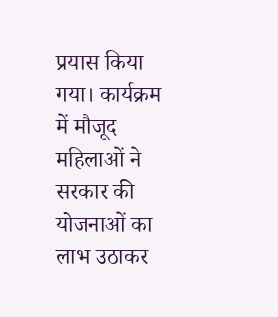प्रयास किया गया। कार्यक्रम में मौजूद महिलाओं ने सरकार की योजनाओं का लाभ उठाकर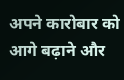अपने कारोबार को आगे बढ़ाने और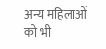अन्य महिलाओं को भी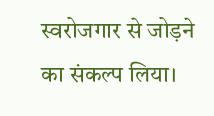स्वरोजगार से जोड़ने का संकल्प लिया।